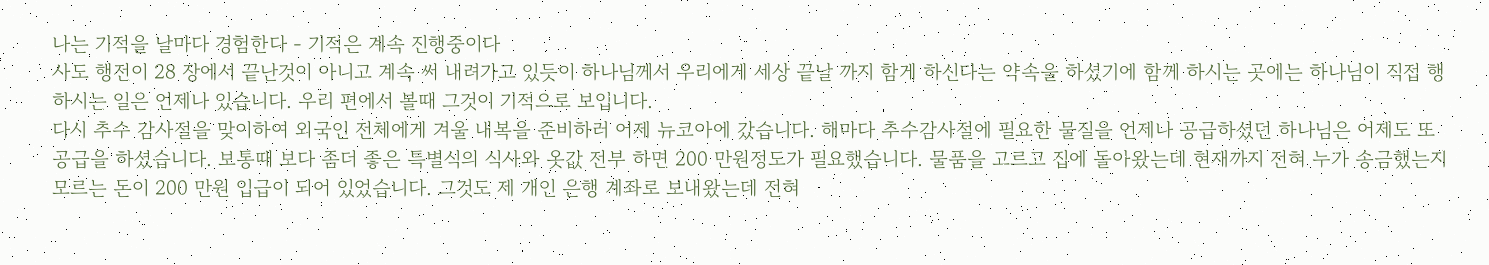나는 기적을 날마다 경험한다 - 기적은 계속 진행중이다
사도 행전이 28 장에서 끝난것이 아니고 계속 써 내려가고 있듯이 하나님께서 우리에게 세상 끝날 까지 함게 하신다는 약속을 하셨기에 함께 하시는 곳에는 하나님이 직접 행하시는 일은 언제나 있습니다. 우리 편에서 볼때 그것이 기적으로 보입니다.
다시 추수 감사절을 맞이하여 외국인 전체에게 겨울 내복을 준비하러 어제 뉴코아에 갔습니다. 해마다 추수감사절에 필요한 물질을 언제나 공급하셨던 하나님은 어제도 또 공급을 하셨습니다. 보통때 보다 좀더 좋은 특별식의 식사와 옷값 전부 하면 200 만원정도가 필요했습니다. 물품을 고르고 집에 돌아왔는데 현재까지 전혀 누가 송금했는지 모르는 돈이 200 만원 입급이 되어 있었습니다. 그것도 제 개인 은행 계좌로 보내왔는데 전혀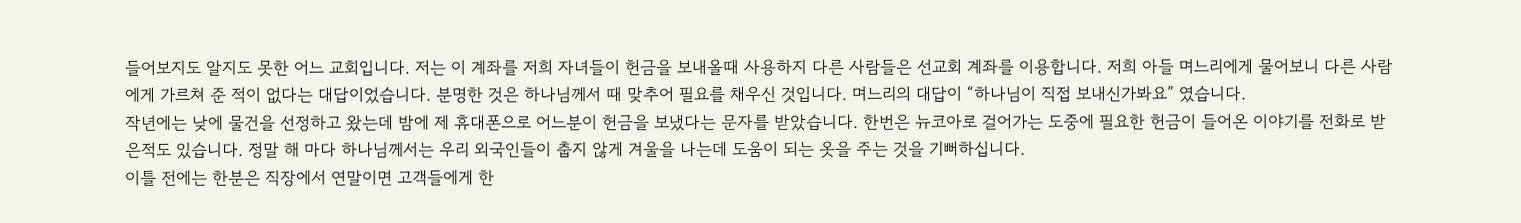들어보지도 알지도 못한 어느 교회입니다. 저는 이 계좌를 저희 자녀들이 헌금을 보내올때 사용하지 다른 사람들은 선교회 계좌를 이용합니다. 저희 아들 며느리에게 물어보니 다른 사람에게 가르쳐 준 적이 없다는 대답이었습니다. 분명한 것은 하나님께서 때 맞추어 필요를 채우신 것입니다. 며느리의 대답이 “하나님이 직접 보내신가봐요” 였습니다.
작년에는 낮에 물건을 선정하고 왔는데 밤에 제 휴대폰으로 어느분이 헌금을 보냈다는 문자를 받았습니다. 한번은 뉴코아로 걸어가는 도중에 필요한 헌금이 들어온 이야기를 전화로 받은적도 있습니다. 정말 해 마다 하나님께서는 우리 외국인들이 춥지 않게 겨울을 나는데 도움이 되는 옷을 주는 것을 기뻐하십니다.
이틀 전에는 한분은 직장에서 연말이면 고객들에게 한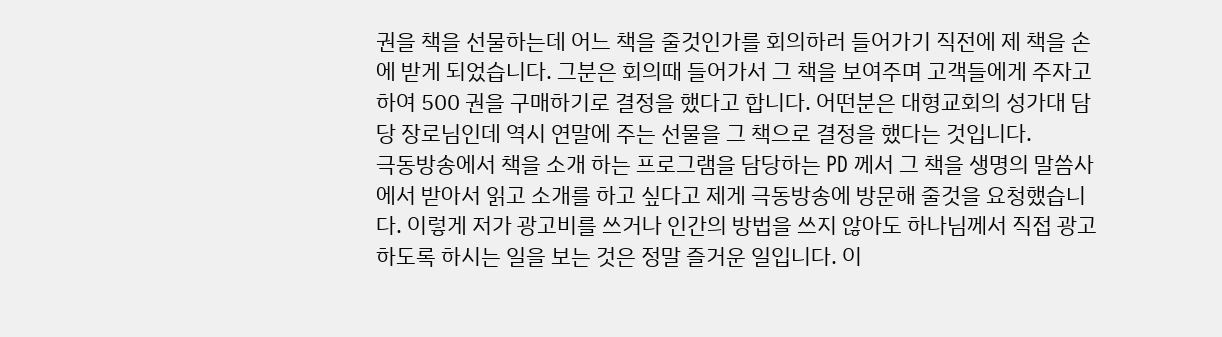권을 책을 선물하는데 어느 책을 줄것인가를 회의하러 들어가기 직전에 제 책을 손에 받게 되었습니다. 그분은 회의때 들어가서 그 책을 보여주며 고객들에게 주자고 하여 500 권을 구매하기로 결정을 했다고 합니다. 어떤분은 대형교회의 성가대 담당 장로님인데 역시 연말에 주는 선물을 그 책으로 결정을 했다는 것입니다.
극동방송에서 책을 소개 하는 프로그램을 담당하는 PD 께서 그 책을 생명의 말씀사에서 받아서 읽고 소개를 하고 싶다고 제게 극동방송에 방문해 줄것을 요청했습니다. 이렇게 저가 광고비를 쓰거나 인간의 방법을 쓰지 않아도 하나님께서 직접 광고 하도록 하시는 일을 보는 것은 정말 즐거운 일입니다. 이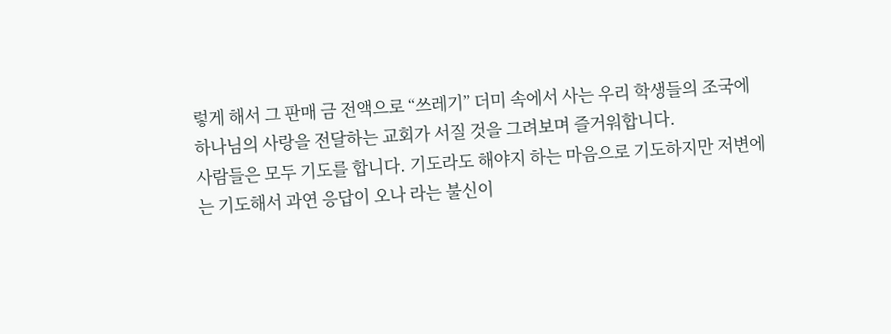렇게 해서 그 판매 금 전액으로 “쓰레기” 더미 속에서 사는 우리 학생들의 조국에 하나님의 사랑을 전달하는 교회가 서질 것을 그려보며 즐거워합니다.
사람들은 모두 기도를 합니다. 기도라도 해야지 하는 마음으로 기도하지만 저변에는 기도해서 과연 응답이 오나 라는 불신이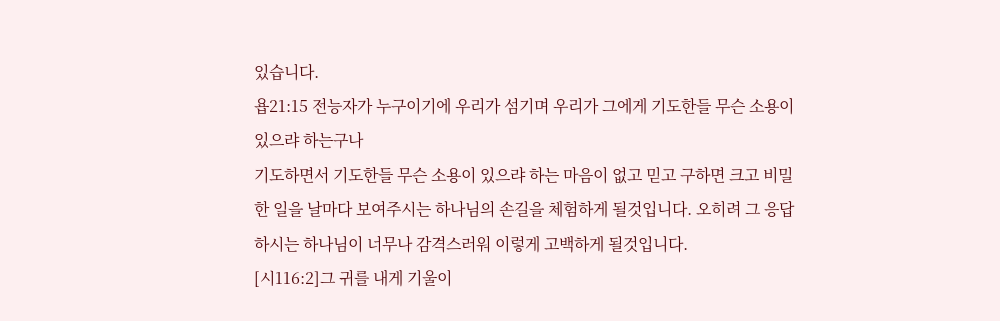있습니다.
욥21:15 전능자가 누구이기에 우리가 섬기며 우리가 그에게 기도한들 무슨 소용이 있으랴 하는구나
기도하면서 기도한들 무슨 소용이 있으랴 하는 마음이 없고 믿고 구하면 크고 비밀한 일을 날마다 보여주시는 하나님의 손길을 체험하게 될것입니다. 오히려 그 응답하시는 하나님이 너무나 감격스러워 이렇게 고백하게 될것입니다.
[시116:2]그 귀를 내게 기울이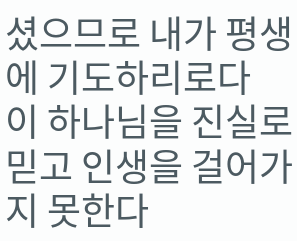셨으므로 내가 평생에 기도하리로다
이 하나님을 진실로 믿고 인생을 걸어가지 못한다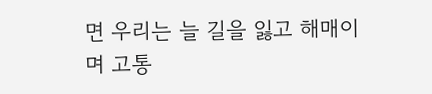면 우리는 늘 길을 잃고 해매이며 고통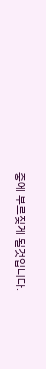중에 부르짖게 될것입니다.